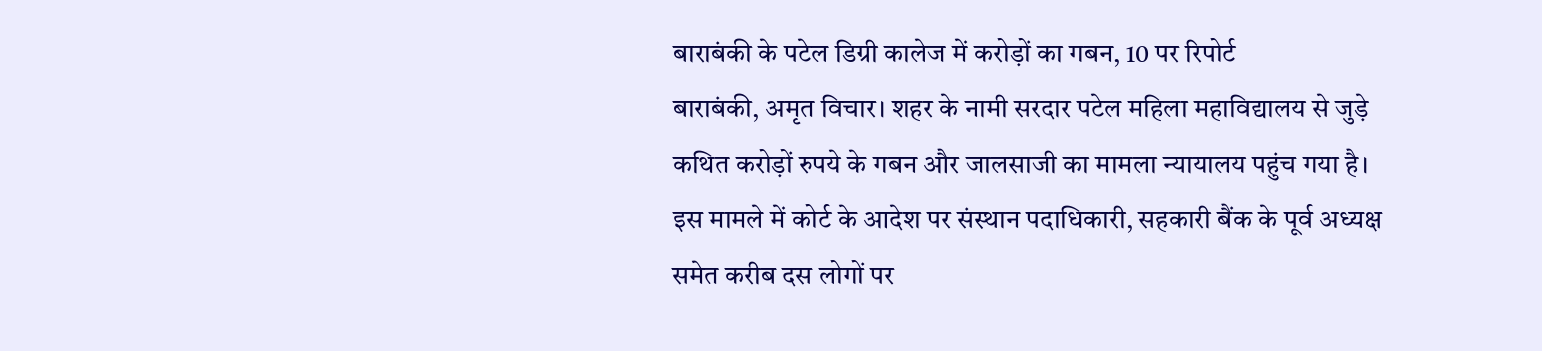बाराबंकी के पटेल डिग्री कालेज में करोड़ों का गबन, 10 पर रिपोर्ट
बाराबंकी, अमृत विचार। शहर के नामी सरदार पटेल महिला महाविद्यालय से जुड़े कथित करोड़ों रुपये के गबन और जालसाजी का मामला न्यायालय पहुंच गया है। इस मामले में कोर्ट के आदेश पर संस्थान पदाधिकारी, सहकारी बैंक के पूर्व अध्यक्ष समेत करीब दस लोगों पर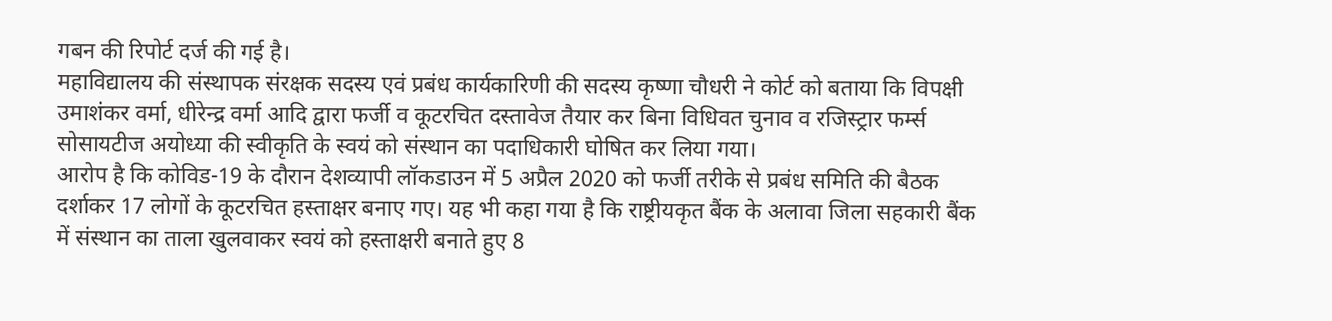गबन की रिपोर्ट दर्ज की गई है।
महाविद्यालय की संस्थापक संरक्षक सदस्य एवं प्रबंध कार्यकारिणी की सदस्य कृष्णा चौधरी ने कोर्ट को बताया कि विपक्षी उमाशंकर वर्मा, धीरेन्द्र वर्मा आदि द्वारा फर्जी व कूटरचित दस्तावेज तैयार कर बिना विधिवत चुनाव व रजिस्ट्रार फर्म्स सोसायटीज अयोध्या की स्वीकृति के स्वयं को संस्थान का पदाधिकारी घोषित कर लिया गया।
आरोप है कि कोविड-19 के दौरान देशव्यापी लॉकडाउन में 5 अप्रैल 2020 को फर्जी तरीके से प्रबंध समिति की बैठक दर्शाकर 17 लोगों के कूटरचित हस्ताक्षर बनाए गए। यह भी कहा गया है कि राष्ट्रीयकृत बैंक के अलावा जिला सहकारी बैंक में संस्थान का ताला खुलवाकर स्वयं को हस्ताक्षरी बनाते हुए 8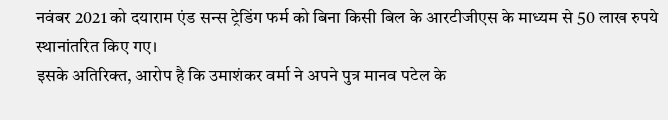नवंबर 2021 को दयाराम एंड सन्स ट्रेडिंग फर्म को बिना किसी बिल के आरटीजीएस के माध्यम से 50 लाख रुपये स्थानांतरित किए गए।
इसके अतिरिक्त, आरोप है कि उमाशंकर वर्मा ने अपने पुत्र मानव पटेल के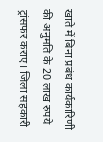खाते में बिना प्रबंध कार्यकारिणी की अनुमति के 20 लाख रुपये ट्रांसफर कराए। जिला सहकारी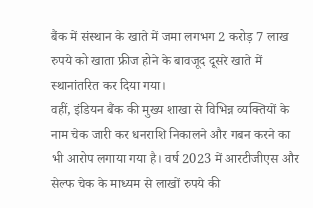बैंक में संस्थान के खाते में जमा लगभग 2 करोड़ 7 लाख रुपये को खाता फ्रीज होने के बावजूद दूसरे खाते में स्थानांतरित कर दिया गया।
वहीं, इंडियन बैंक की मुख्य शाखा से विभिन्न व्यक्तियों के नाम चेक जारी कर धनराशि निकालने और गबन करने का भी आरोप लगाया गया है। वर्ष 2023 में आरटीजीएस और सेल्फ चेक के माध्यम से लाखों रुपये की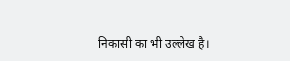निकासी का भी उल्लेख है।